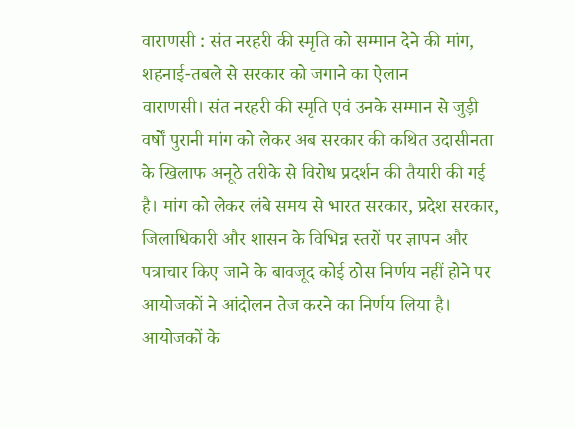वाराणसी : संत नरहरी की स्मृति को सम्मान देने की मांग, शहनाई-तबले से सरकार को जगाने का ऐलान
वाराणसी। संत नरहरी की स्मृति एवं उनके सम्मान से जुड़ी वर्षों पुरानी मांग को लेकर अब सरकार की कथित उदासीनता के खिलाफ अनूठे तरीके से विरोध प्रदर्शन की तैयारी की गई है। मांग को लेकर लंबे समय से भारत सरकार, प्रदेश सरकार, जिलाधिकारी और शासन के विभिन्न स्तरों पर ज्ञापन और पत्राचार किए जाने के बावजूद कोई ठोस निर्णय नहीं होने पर आयोजकों ने आंदोलन तेज करने का निर्णय लिया है।
आयोजकों के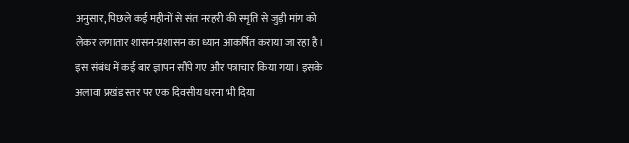अनुसार, पिछले कई महीनों से संत नरहरी की स्मृति से जुड़ी मांग को लेकर लगातार शासन-प्रशासन का ध्यान आकर्षित कराया जा रहा है। इस संबंध में कई बार ज्ञापन सौंपे गए और पत्राचार किया गया। इसके अलावा प्रखंड स्तर पर एक दिवसीय धरना भी दिया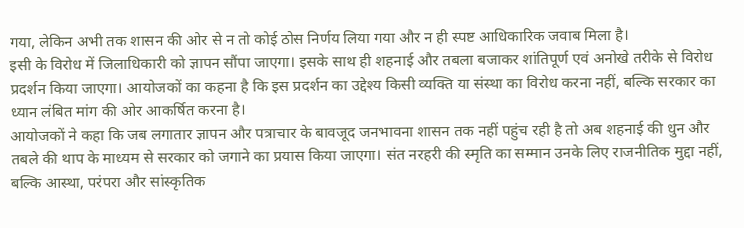गया, लेकिन अभी तक शासन की ओर से न तो कोई ठोस निर्णय लिया गया और न ही स्पष्ट आधिकारिक जवाब मिला है।
इसी के विरोध में जिलाधिकारी को ज्ञापन सौंपा जाएगा। इसके साथ ही शहनाई और तबला बजाकर शांतिपूर्ण एवं अनोखे तरीके से विरोध प्रदर्शन किया जाएगा। आयोजकों का कहना है कि इस प्रदर्शन का उद्देश्य किसी व्यक्ति या संस्था का विरोध करना नहीं, बल्कि सरकार का ध्यान लंबित मांग की ओर आकर्षित करना है।
आयोजकों ने कहा कि जब लगातार ज्ञापन और पत्राचार के बावजूद जनभावना शासन तक नहीं पहुंच रही है तो अब शहनाई की धुन और तबले की थाप के माध्यम से सरकार को जगाने का प्रयास किया जाएगा। संत नरहरी की स्मृति का सम्मान उनके लिए राजनीतिक मुद्दा नहीं, बल्कि आस्था, परंपरा और सांस्कृतिक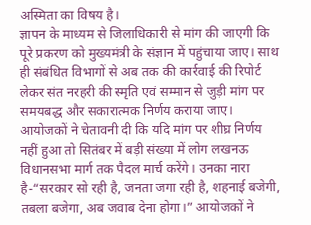अस्मिता का विषय है।
ज्ञापन के माध्यम से जिलाधिकारी से मांग की जाएगी कि पूरे प्रकरण को मुख्यमंत्री के संज्ञान में पहुंचाया जाए। साथ ही संबंधित विभागों से अब तक की कार्रवाई की रिपोर्ट लेकर संत नरहरी की स्मृति एवं सम्मान से जुड़ी मांग पर समयबद्ध और सकारात्मक निर्णय कराया जाए। आयोजकों ने चेतावनी दी कि यदि मांग पर शीघ्र निर्णय नहीं हुआ तो सितंबर में बड़ी संख्या में लोग लखनऊ विधानसभा मार्ग तक पैदल मार्च करेंगे। उनका नारा है-“सरकार सो रही है, जनता जगा रही है, शहनाई बजेगी, तबला बजेगा, अब जवाब देना होगा।” आयोजकों ने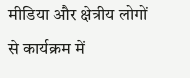मीडिया और क्षेत्रीय लोगों से कार्यक्रम में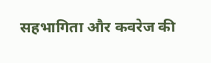सहभागिता और कवरेज की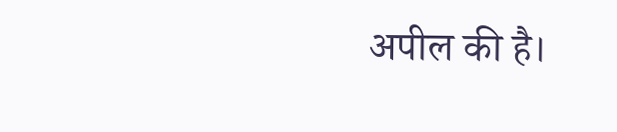अपील की है।